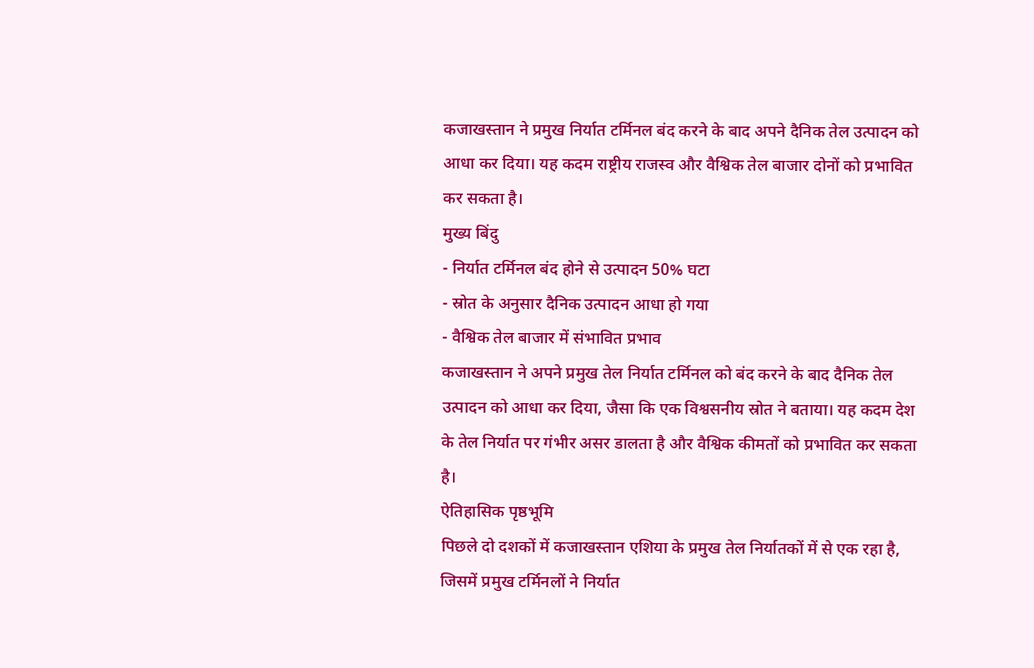कजाखस्तान ने प्रमुख निर्यात टर्मिनल बंद करने के बाद अपने दैनिक तेल उत्पादन को आधा कर दिया। यह कदम राष्ट्रीय राजस्व और वैश्विक तेल बाजार दोनों को प्रभावित कर सकता है।
मुख्य बिंदु
- निर्यात टर्मिनल बंद होने से उत्पादन 50% घटा
- स्रोत के अनुसार दैनिक उत्पादन आधा हो गया
- वैश्विक तेल बाजार में संभावित प्रभाव
कजाखस्तान ने अपने प्रमुख तेल निर्यात टर्मिनल को बंद करने के बाद दैनिक तेल उत्पादन को आधा कर दिया, जैसा कि एक विश्वसनीय स्रोत ने बताया। यह कदम देश के तेल निर्यात पर गंभीर असर डालता है और वैश्विक कीमतों को प्रभावित कर सकता है।
ऐतिहासिक पृष्ठभूमि
पिछले दो दशकों में कजाखस्तान एशिया के प्रमुख तेल निर्यातकों में से एक रहा है, जिसमें प्रमुख टर्मिनलों ने निर्यात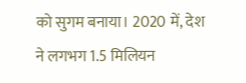को सुगम बनाया। 2020 में, देश ने लगभग 1.5 मिलियन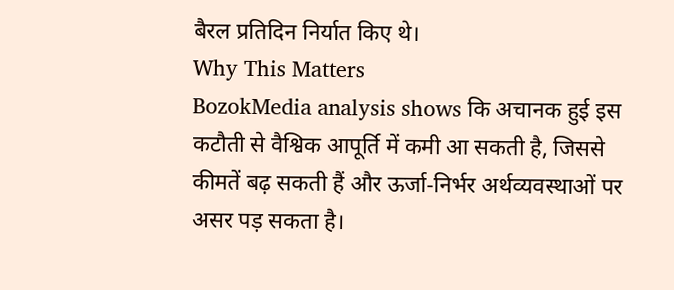बैरल प्रतिदिन निर्यात किए थे।
Why This Matters
BozokMedia analysis shows कि अचानक हुई इस कटौती से वैश्विक आपूर्ति में कमी आ सकती है, जिससे कीमतें बढ़ सकती हैं और ऊर्जा‑निर्भर अर्थव्यवस्थाओं पर असर पड़ सकता है।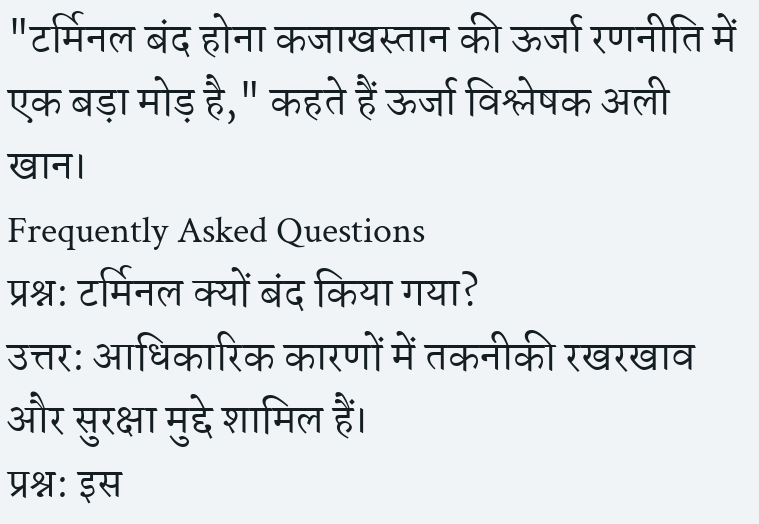"टर्मिनल बंद होना कजाखस्तान की ऊर्जा रणनीति में एक बड़ा मोड़ है," कहते हैं ऊर्जा विश्लेषक अली खान।
Frequently Asked Questions
प्रश्न: टर्मिनल क्यों बंद किया गया?
उत्तर: आधिकारिक कारणों में तकनीकी रखरखाव और सुरक्षा मुद्दे शामिल हैं।
प्रश्न: इस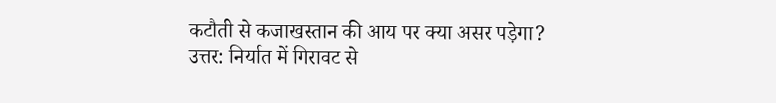कटौती से कजाखस्तान की आय पर क्या असर पड़ेगा?
उत्तर: निर्यात में गिरावट से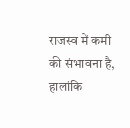राजस्व में कमी की संभावना है, हालांकि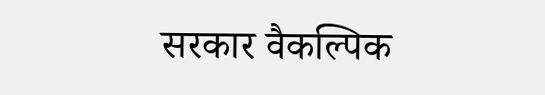सरकार वैकल्पिक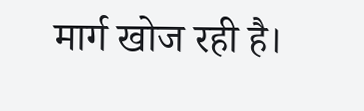मार्ग खोज रही है।